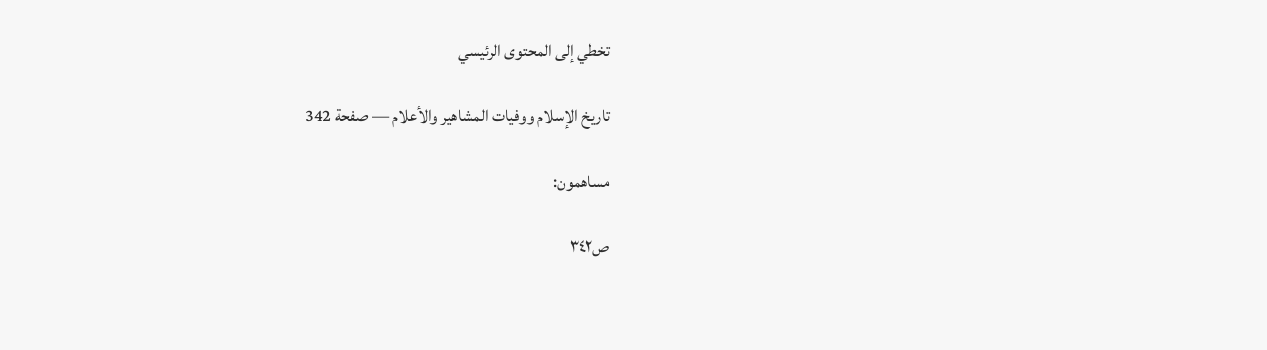تخطي إلى المحتوى الرئيسي

تاريخ الإسلام ووفيات المشاهير والأعلام — صفحة 342

مساهمون:

ص٣٤٢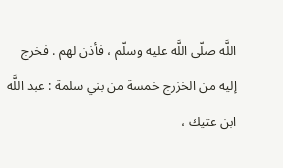اللَّه صلّى اللَّه عليه وسلّم ، فأذن لهم . فخرج إليه من الخزرج خمسة من بني سلمة : عبد اللَّه ابن عتيك ،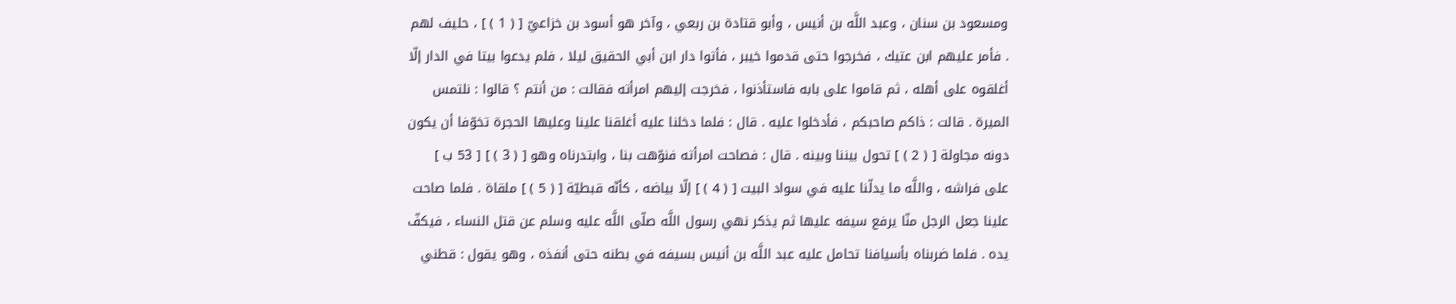ومسعود بن سنان ، وعبد اللَّه بن أنيس ، وأبو قتادة بن ربعي ، وآخر هو أسود بن خزاعيّ [ ( 1 ) ] ، حليف لهم . فأمر عليهم ابن عتيك ، فخرجوا حتى قدموا خيبر ، فأتوا دار ابن أبي الحقيق ليلا ، فلم يدعوا بيتا في الدار إلّا أغلقوه على أهله ، ثم قاموا على بابه فاستأذنوا ، فخرجت إليهم امرأته فقالت : من أنتم ؟ قالوا : نلتمس الميرة . قالت : ذاكم صاحبكم ، فأدخلوا عليه . قال : فلما دخلنا عليه أغلقنا علينا وعليها الحجرة تخوّفا أن يكون دونه مجاولة [ ( 2 ) ] تحول بيننا وبينه . قال : فصاحت امرأته فنوّهت بنا ، وابتدرناه وهو [ ( 3 ) ] [ 53 ب ] على فراشه ، واللَّه ما يدلّنا عليه في سواد البيت [ ( 4 ) ] إلّا بياضه ، كأنّه قبطيّة [ ( 5 ) ] ملقاة . فلما صاحت علينا جعل الرجل منّا يرفع سيفه عليها ثم يذكر نهي رسول اللَّه صلّى اللَّه عليه وسلم عن قتل النساء ، فيكفّ يده . فلما ضربناه بأسيافنا تحامل عليه عبد اللَّه بن أنيس بسيفه في بطنه حتى أنفذه ، وهو يقول : قطني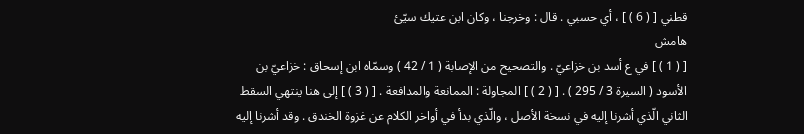قطني [ ( 6 ) ] ، أي حسبي . قال : وخرجنا ، وكان ابن عتيك سيّئ
هامش
[ ( 1 ) ] في ع أسد بن خزاعيّ . والتصحيح من الإصابة ( 1 / 42 ) وسمّاه ابن إسحاق : خزاعيّ بن الأسود ( السيرة 3 / 295 ) . [ ( 2 ) ] المجاولة : الممانعة والمدافعة . [ ( 3 ) ] إلى هنا ينتهي السقط الثاني الّذي أشرنا إليه في نسخة الأصل ، والّذي بدأ في أواخر الكلام عن غزوة الخندق . وقد أشرنا إليه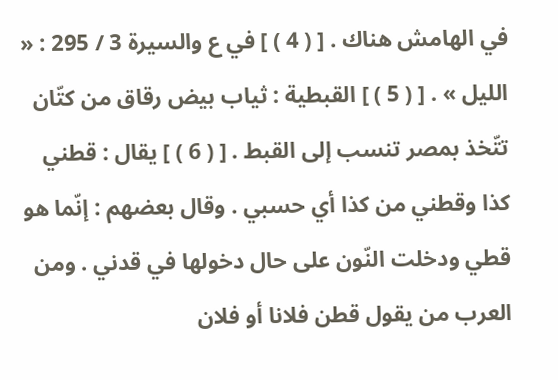في الهامش هناك . [ ( 4 ) ] في ع والسيرة 3 / 295 : « الليل » . [ ( 5 ) ] القبطية : ثياب بيض رقاق من كتّان تتّخذ بمصر تنسب إلى القبط . [ ( 6 ) ] يقال : قطني كذا وقطني من كذا أي حسبي . وقال بعضهم : إنّما هو قطي ودخلت النّون على حال دخولها في قدني . ومن العرب من يقول قطن فلانا أو فلان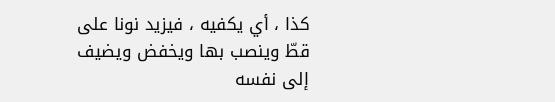كذا ، أي يكفيه ، فيزيد نونا على قطّ وينصب بها ويخفض ويضيف إلى نفسه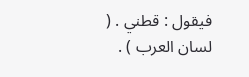فيقول : قطني . ( لسان العرب ) .